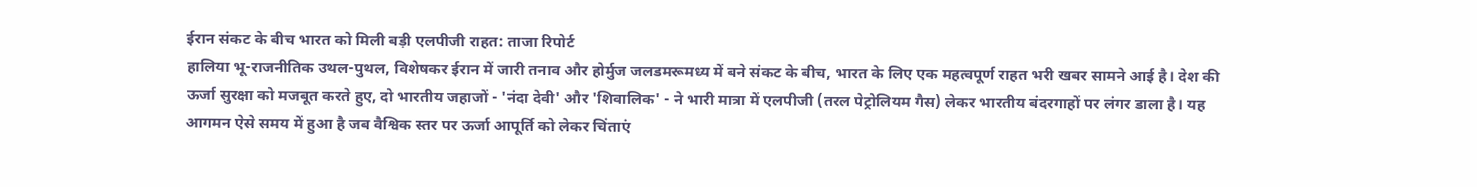ईरान संकट के बीच भारत को मिली बड़ी एलपीजी राहत: ताजा रिपोर्ट
हालिया भू-राजनीतिक उथल-पुथल, विशेषकर ईरान में जारी तनाव और होर्मुज जलडमरूमध्य में बने संकट के बीच, भारत के लिए एक महत्वपूर्ण राहत भरी खबर सामने आई है। देश की ऊर्जा सुरक्षा को मजबूत करते हुए, दो भारतीय जहाजों - 'नंदा देवी' और 'शिवालिक' - ने भारी मात्रा में एलपीजी (तरल पेट्रोलियम गैस) लेकर भारतीय बंदरगाहों पर लंगर डाला है। यह आगमन ऐसे समय में हुआ है जब वैश्विक स्तर पर ऊर्जा आपूर्ति को लेकर चिंताएं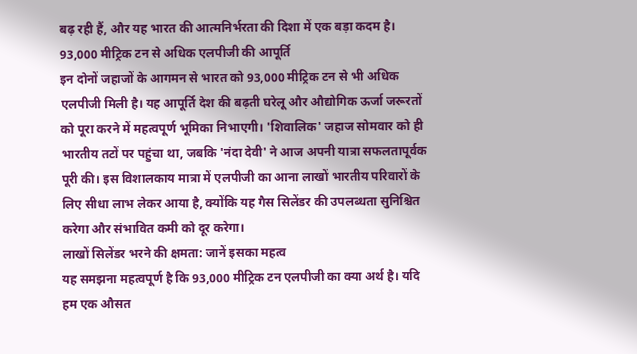बढ़ रही हैं, और यह भारत की आत्मनिर्भरता की दिशा में एक बड़ा कदम है।
93,000 मीट्रिक टन से अधिक एलपीजी की आपूर्ति
इन दोनों जहाजों के आगमन से भारत को 93,000 मीट्रिक टन से भी अधिक एलपीजी मिली है। यह आपूर्ति देश की बढ़ती घरेलू और औद्योगिक ऊर्जा जरूरतों को पूरा करने में महत्वपूर्ण भूमिका निभाएगी। 'शिवालिक' जहाज सोमवार को ही भारतीय तटों पर पहुंचा था, जबकि 'नंदा देवी' ने आज अपनी यात्रा सफलतापूर्वक पूरी की। इस विशालकाय मात्रा में एलपीजी का आना लाखों भारतीय परिवारों के लिए सीधा लाभ लेकर आया है, क्योंकि यह गैस सिलेंडर की उपलब्धता सुनिश्चित करेगा और संभावित कमी को दूर करेगा।
लाखों सिलेंडर भरने की क्षमता: जानें इसका महत्व
यह समझना महत्वपूर्ण है कि 93,000 मीट्रिक टन एलपीजी का क्या अर्थ है। यदि हम एक औसत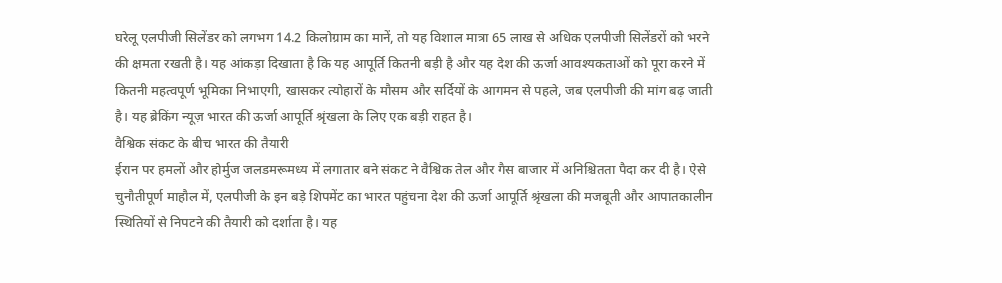घरेलू एलपीजी सिलेंडर को लगभग 14.2 किलोग्राम का मानें, तो यह विशाल मात्रा 65 लाख से अधिक एलपीजी सिलेंडरों को भरने की क्षमता रखती है। यह आंकड़ा दिखाता है कि यह आपूर्ति कितनी बड़ी है और यह देश की ऊर्जा आवश्यकताओं को पूरा करने में कितनी महत्वपूर्ण भूमिका निभाएगी, खासकर त्योहारों के मौसम और सर्दियों के आगमन से पहले, जब एलपीजी की मांग बढ़ जाती है। यह ब्रेकिंग न्यूज़ भारत की ऊर्जा आपूर्ति श्रृंखला के लिए एक बड़ी राहत है।
वैश्विक संकट के बीच भारत की तैयारी
ईरान पर हमलों और होर्मुज जलडमरूमध्य में लगातार बने संकट ने वैश्विक तेल और गैस बाजार में अनिश्चितता पैदा कर दी है। ऐसे चुनौतीपूर्ण माहौल में, एलपीजी के इन बड़े शिपमेंट का भारत पहुंचना देश की ऊर्जा आपूर्ति श्रृंखला की मजबूती और आपातकालीन स्थितियों से निपटने की तैयारी को दर्शाता है। यह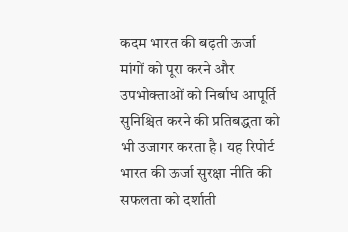कदम भारत की बढ़ती ऊर्जा मांगों को पूरा करने और उपभोक्ताओं को निर्बाध आपूर्ति सुनिश्चित करने की प्रतिबद्धता को भी उजागर करता है। यह रिपोर्ट भारत की ऊर्जा सुरक्षा नीति की सफलता को दर्शाती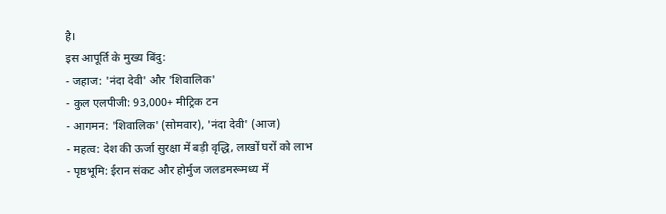है।
इस आपूर्ति के मुख्य बिंदु:
- जहाज: 'नंदा देवी' और 'शिवालिक'
- कुल एलपीजी: 93,000+ मीट्रिक टन
- आगमन: 'शिवालिक' (सोमवार), 'नंदा देवी' (आज)
- महत्व: देश की ऊर्जा सुरक्षा में बड़ी वृद्धि, लाखों घरों को लाभ
- पृष्ठभूमि: ईरान संकट और होर्मुज जलडमरूमध्य में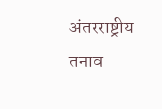अंतरराष्ट्रीय तनाव